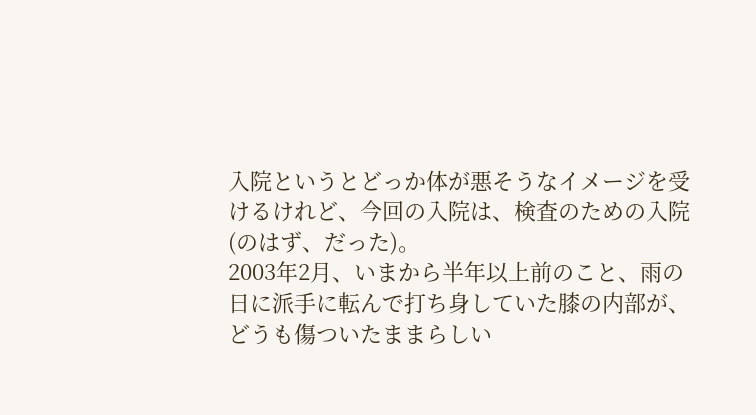入院というとどっか体が悪そうなイメージを受けるけれど、今回の入院は、検査のための入院(のはず、だった)。
2003年2月、いまから半年以上前のこと、雨の日に派手に転んで打ち身していた膝の内部が、どうも傷ついたままらしい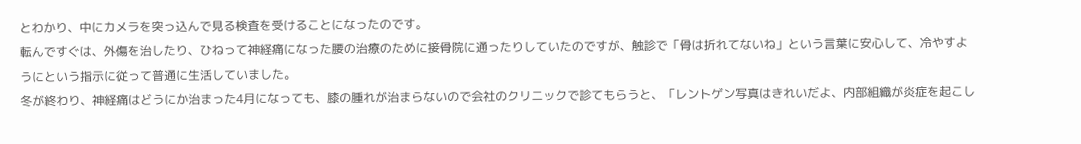とわかり、中にカメラを突っ込んで見る検査を受けることになったのです。
転んですぐは、外傷を治したり、ひねって神経痛になった腰の治療のために接骨院に通ったりしていたのですが、触診で「骨は折れてないね」という言葉に安心して、冷やすようにという指示に従って普通に生活していました。
冬が終わり、神経痛はどうにか治まった4月になっても、膝の腫れが治まらないので会社のクリニックで診てもらうと、「レントゲン写真はきれいだよ、内部組織が炎症を起こし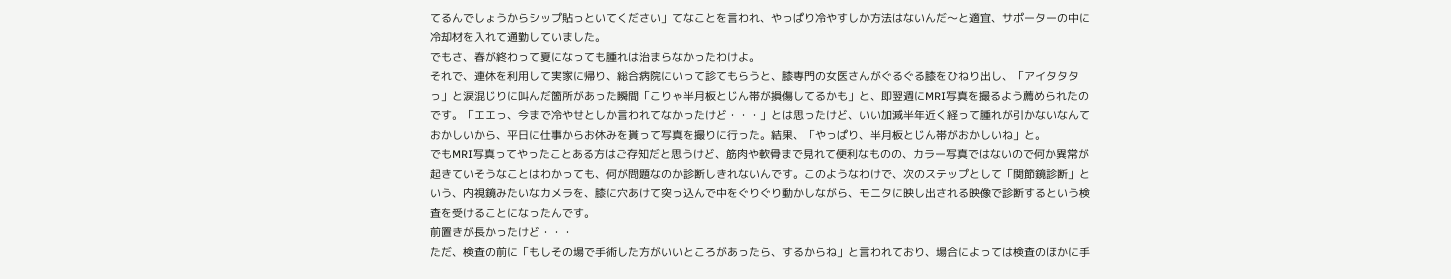てるんでしょうからシップ貼っといてください」てなことを言われ、やっぱり冷やすしか方法はないんだ〜と適宜、サポーターの中に冷却材を入れて通勤していました。
でもさ、春が終わって夏になっても腫れは治まらなかったわけよ。
それで、連休を利用して実家に帰り、総合病院にいって診てもらうと、膝専門の女医さんがぐるぐる膝をひねり出し、「アイタタタっ」と涙混じりに叫んだ箇所があった瞬間「こりゃ半月板とじん帯が損傷してるかも」と、即翌週にMRI写真を撮るよう薦められたのです。「エエっ、今まで冷やせとしか言われてなかったけど・・・」とは思ったけど、いい加減半年近く経って腫れが引かないなんておかしいから、平日に仕事からお休みを貰って写真を撮りに行った。結果、「やっぱり、半月板とじん帯がおかしいね」と。
でもMRI写真ってやったことある方はご存知だと思うけど、筋肉や軟骨まで見れて便利なものの、カラー写真ではないので何か異常が起きていそうなことはわかっても、何が問題なのか診断しきれないんです。このようなわけで、次のステップとして「関節鏡診断」という、内視鏡みたいなカメラを、膝に穴あけて突っ込んで中をぐりぐり動かしながら、モニタに映し出される映像で診断するという検査を受けることになったんです。
前置きが長かったけど・・・
ただ、検査の前に「もしその場で手術した方がいいところがあったら、するからね」と言われており、場合によっては検査のほかに手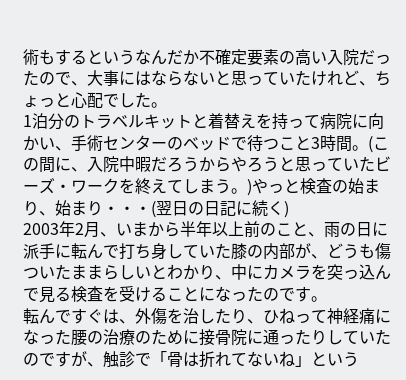術もするというなんだか不確定要素の高い入院だったので、大事にはならないと思っていたけれど、ちょっと心配でした。
1泊分のトラベルキットと着替えを持って病院に向かい、手術センターのベッドで待つこと3時間。(この間に、入院中暇だろうからやろうと思っていたビーズ・ワークを終えてしまう。)やっと検査の始まり、始まり・・・(翌日の日記に続く)
2003年2月、いまから半年以上前のこと、雨の日に派手に転んで打ち身していた膝の内部が、どうも傷ついたままらしいとわかり、中にカメラを突っ込んで見る検査を受けることになったのです。
転んですぐは、外傷を治したり、ひねって神経痛になった腰の治療のために接骨院に通ったりしていたのですが、触診で「骨は折れてないね」という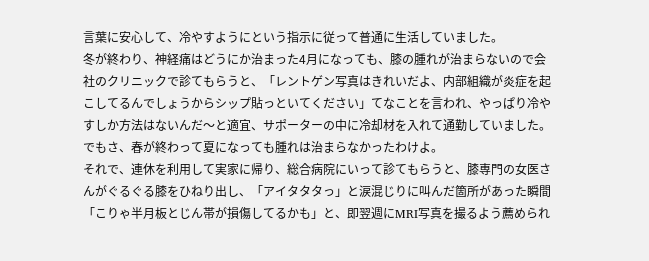言葉に安心して、冷やすようにという指示に従って普通に生活していました。
冬が終わり、神経痛はどうにか治まった4月になっても、膝の腫れが治まらないので会社のクリニックで診てもらうと、「レントゲン写真はきれいだよ、内部組織が炎症を起こしてるんでしょうからシップ貼っといてください」てなことを言われ、やっぱり冷やすしか方法はないんだ〜と適宜、サポーターの中に冷却材を入れて通勤していました。
でもさ、春が終わって夏になっても腫れは治まらなかったわけよ。
それで、連休を利用して実家に帰り、総合病院にいって診てもらうと、膝専門の女医さんがぐるぐる膝をひねり出し、「アイタタタっ」と涙混じりに叫んだ箇所があった瞬間「こりゃ半月板とじん帯が損傷してるかも」と、即翌週にMRI写真を撮るよう薦められ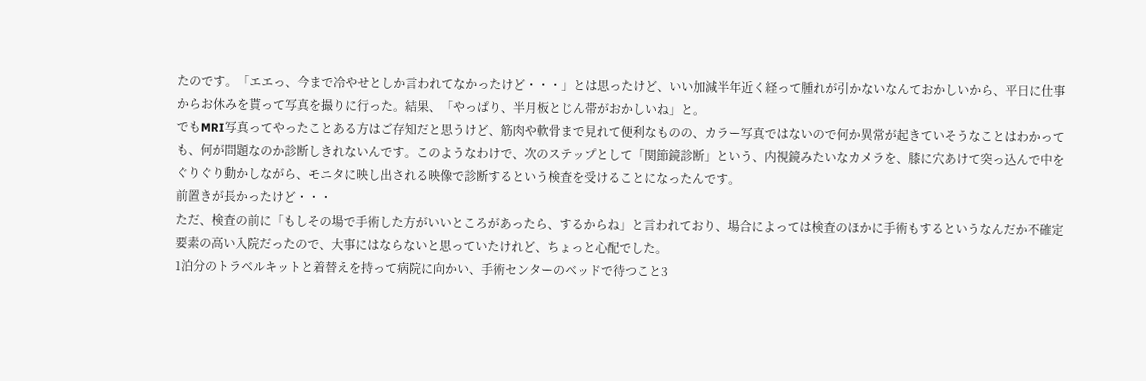たのです。「エエっ、今まで冷やせとしか言われてなかったけど・・・」とは思ったけど、いい加減半年近く経って腫れが引かないなんておかしいから、平日に仕事からお休みを貰って写真を撮りに行った。結果、「やっぱり、半月板とじん帯がおかしいね」と。
でもMRI写真ってやったことある方はご存知だと思うけど、筋肉や軟骨まで見れて便利なものの、カラー写真ではないので何か異常が起きていそうなことはわかっても、何が問題なのか診断しきれないんです。このようなわけで、次のステップとして「関節鏡診断」という、内視鏡みたいなカメラを、膝に穴あけて突っ込んで中をぐりぐり動かしながら、モニタに映し出される映像で診断するという検査を受けることになったんです。
前置きが長かったけど・・・
ただ、検査の前に「もしその場で手術した方がいいところがあったら、するからね」と言われており、場合によっては検査のほかに手術もするというなんだか不確定要素の高い入院だったので、大事にはならないと思っていたけれど、ちょっと心配でした。
1泊分のトラベルキットと着替えを持って病院に向かい、手術センターのベッドで待つこと3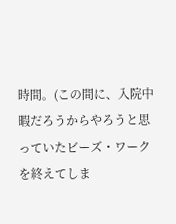時間。(この間に、入院中暇だろうからやろうと思っていたビーズ・ワークを終えてしま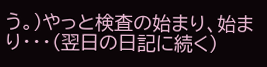う。)やっと検査の始まり、始まり・・・(翌日の日記に続く)